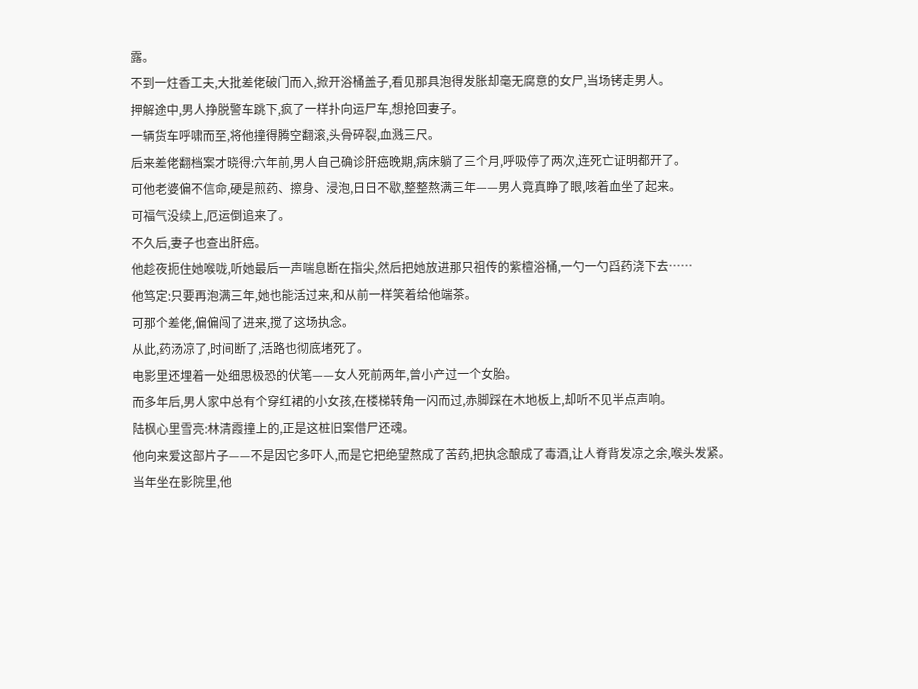露。
不到一炷香工夫,大批差佬破门而入,掀开浴桶盖子,看见那具泡得发胀却毫无腐意的女尸,当场铐走男人。
押解途中,男人挣脱警车跳下,疯了一样扑向运尸车,想抢回妻子。
一辆货车呼啸而至,将他撞得腾空翻滚,头骨碎裂,血溅三尺。
后来差佬翻档案才晓得:六年前,男人自己确诊肝癌晚期,病床躺了三个月,呼吸停了两次,连死亡证明都开了。
可他老婆偏不信命,硬是煎药、擦身、浸泡,日日不歇,整整熬满三年——男人竟真睁了眼,咳着血坐了起来。
可福气没续上,厄运倒追来了。
不久后,妻子也查出肝癌。
他趁夜扼住她喉咙,听她最后一声喘息断在指尖,然后把她放进那只祖传的紫檀浴桶,一勺一勺舀药浇下去……
他笃定:只要再泡满三年,她也能活过来,和从前一样笑着给他端茶。
可那个差佬,偏偏闯了进来,搅了这场执念。
从此,药汤凉了,时间断了,活路也彻底堵死了。
电影里还埋着一处细思极恐的伏笔——女人死前两年,曾小产过一个女胎。
而多年后,男人家中总有个穿红裙的小女孩,在楼梯转角一闪而过,赤脚踩在木地板上,却听不见半点声响。
陆枫心里雪亮:林清霞撞上的,正是这桩旧案借尸还魂。
他向来爱这部片子——不是因它多吓人,而是它把绝望熬成了苦药,把执念酿成了毒酒,让人脊背发凉之余,喉头发紧。
当年坐在影院里,他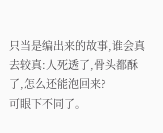只当是编出来的故事,谁会真去较真:人死透了,骨头都酥了,怎么还能泡回来?
可眼下不同了。